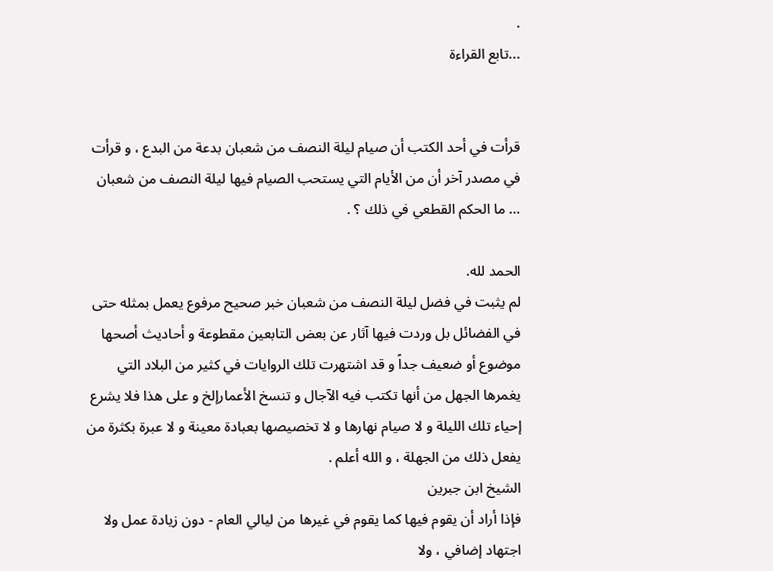.
...تابع القراءة


قرأت في أحد الكتب أن صيام ليلة النصف من شعبان بدعة من البدع ، و قرأت في مصدر آخر أن من الأيام التي يستحب الصيام فيها ليلة النصف من شعبان … ما الحكم القطعي في ذلك ؟ .

الحمد لله.
لم يثبت في فضل ليلة النصف من شعبان خبر صحيح مرفوع يعمل بمثله حتى في الفضائل بل وردت فيها آثار عن بعض التابعين مقطوعة و أحاديث أصحها موضوع أو ضعيف جداً و قد اشتهرت تلك الروايات في كثير من البلاد التي يغمرها الجهل من أنها تكتب فيه الآجال و تنسخ الأعمارإلخ و على هذا فلا يشرع إحياء تلك الليلة و لا صيام نهارها و لا تخصيصها بعبادة معينة و لا عبرة بكثرة من يفعل ذلك من الجهلة ، و الله أعلم .
الشيخ ابن جبرين
فإذا أراد أن يقوم فيها كما يقوم في غيرها من ليالي العام - دون زيادة عمل ولا اجتهاد إضافي ، ولا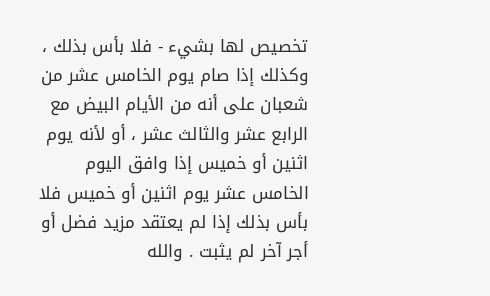تخصيص لها بشيء - فلا بأس بذلك ، وكذلك إذا صام يوم الخامس عشر من شعبان على أنه من الأيام البيض مع الرابع عشر والثالث عشر ، أو لأنه يوم اثنين أو خميس إذا وافق اليوم الخامس عشر يوم اثنين أو خميس فلا بأس بذلك إذا لم يعتقد مزيد فضل أو أجر آخر لم يثبت . والله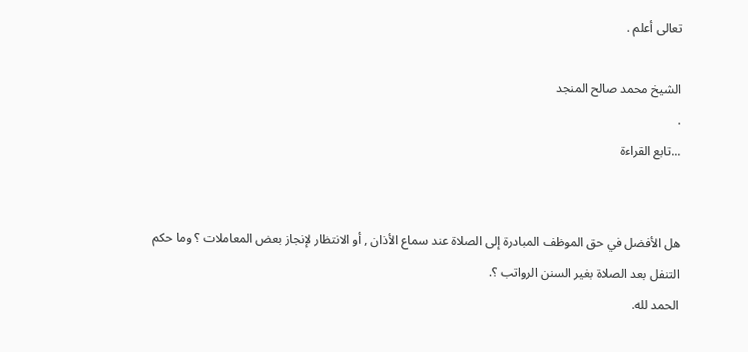تعالى أعلم .

الشيخ محمد صالح المنجد
.
...تابع القراءة


هل الأفضل في حق الموظف المبادرة إلى الصلاة عند سماع الأذان , أو الانتظار لإنجاز بعض المعاملات ؟ وما حكم التنفل بعد الصلاة بغير السنن الرواتب ؟.
الحمد لله.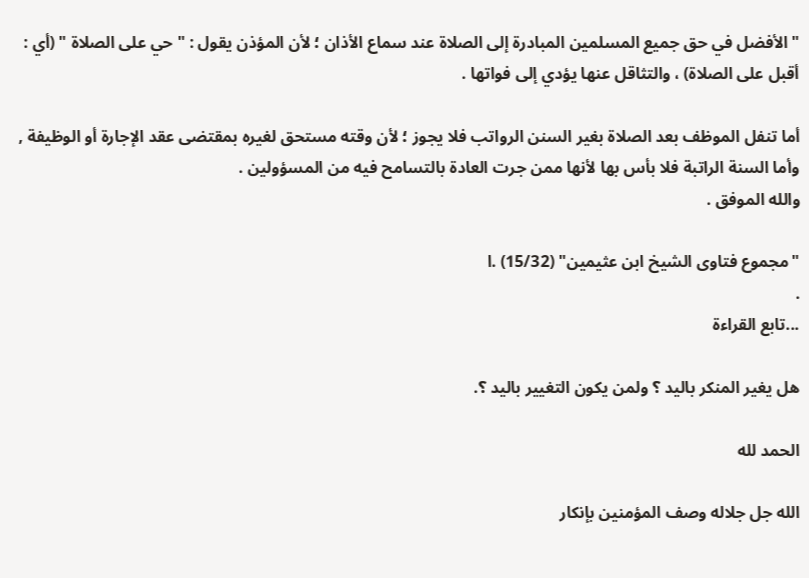" الأفضل في حق جميع المسلمين المبادرة إلى الصلاة عند سماع الأذان ؛ لأن المؤذن يقول : "حي على الصلاة " (أي : أقبل على الصلاة) ، والتثاقل عنها يؤدي إلى فواتها .

أما تنفل الموظف بعد الصلاة بغير السنن الرواتب فلا يجوز ؛ لأن وقته مستحق لغيره بمقتضى عقد الإجارة أو الوظيفة , وأما السنة الراتبة فلا بأس بها لأنها ممن جرت العادة بالتسامح فيه من المسؤولين .
والله الموفق .

"مجموع فتاوى الشيخ ابن عثيمين" (15/32) .ا
.
...تابع القراءة

هل يغير المنكر باليد ؟ ولمن يكون التغيير باليد ؟.

الحمد لله

الله جل جلاله وصف المؤمنين بإنكار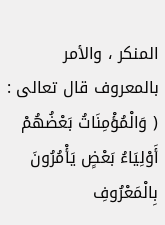المنكر ، والأمر بالمعروف قال تعالى : ( وَالْمُؤْمِنَاتُ بَعْضُهُمْ أَوْلِيَاءُ بَعْضٍ يَأْمُرُونَ بِالْمَعْرُوفِ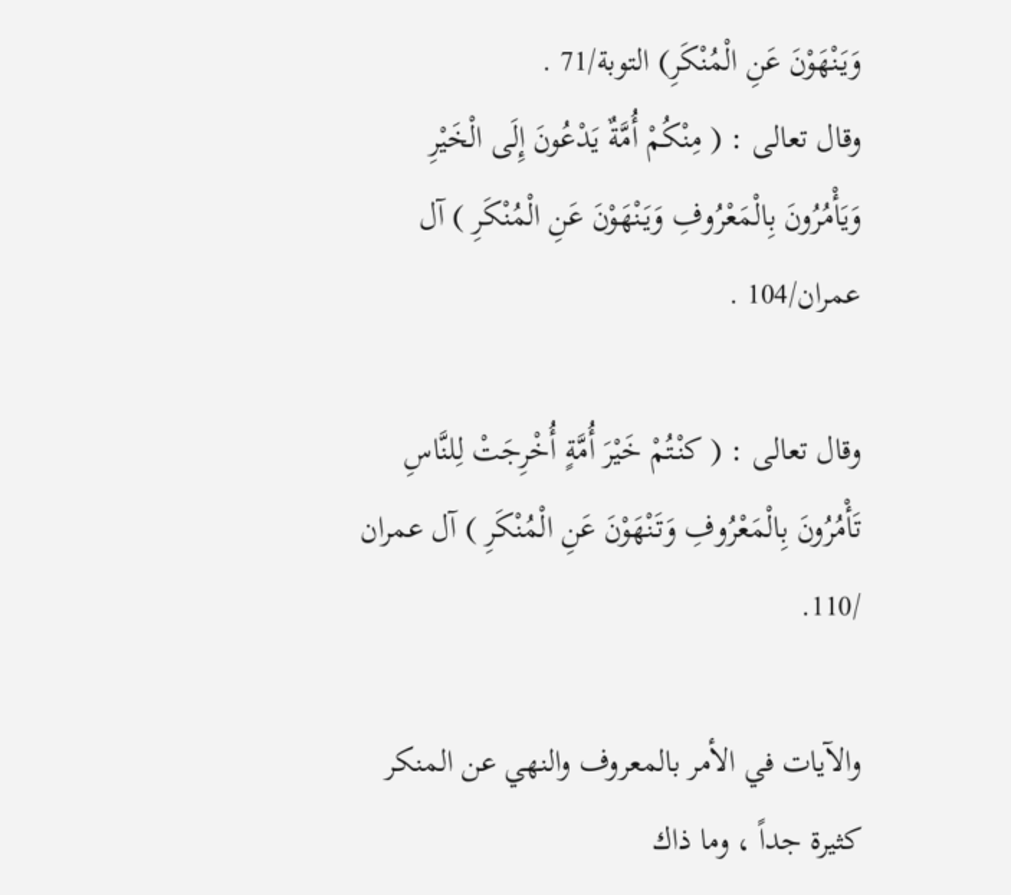وَيَنْهَوْنَ عَنِ الْمُنْكَرِ) التوبة/71 .
وقال تعالى : ( مِنْكُمْ أُمَّةٌ يَدْعُونَ إِلَى الْخَيْرِ وَيَأْمُرُونَ بِالْمَعْرُوفِ وَيَنْهَوْنَ عَنِ الْمُنْكَرِ ) آل عمران/104 .

وقال تعالى : ( كنْتُمْ خَيْرَ أُمَّةٍ أُخْرِجَتْ لِلنَّاسِ تَأْمُرُونَ بِالْمَعْرُوفِ وَتَنْهَوْنَ عَنِ الْمُنْكَرِ ) آل عمران /110.

والآيات في الأمر بالمعروف والنهي عن المنكر كثيرة جداً ، وما ذاك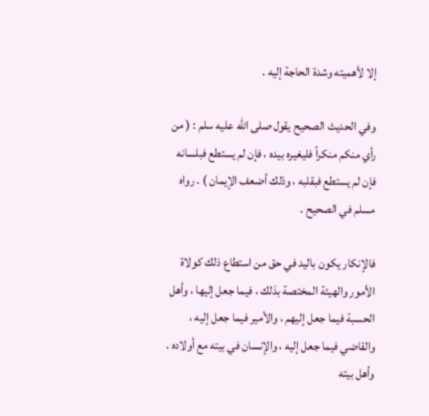إلا لأهميته وشدة الحاجة إليه .

وفي الحديث الصحيح يقول صلى الله عليه سلم : ( من رأي منكم منكراً فليغيره بيده ، فإن لم يستطع فبلسانه فإن لم يستطع فبقلبه ، وذلك أضعف الإيمان ) . رواه مسلم في الصحيح .

فالإنكار يكون باليد في حق من استطاع ذلك كولاة الأمور والهيئة المختصة بذلك ، فيما جعل إليها ، وأهل الحسبة فيما جعل إليهم ، والأمير فيما جعل إليه ، والقاضي فيما جعل إليه ، والإنسان في بيته مع أولاده . وأهل بيته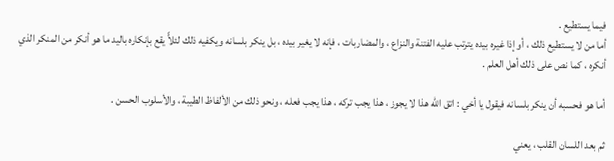فيما يستطيع .
أما من لا يستطيع ذلك ، أو إذا غيره بيده يترتب عليه الفتنة والنزاع ، والمضاربات ، فإنه لا يغير بيده ، بل ينكر بلسانه ويكفيه ذلك لئلاًّ يقع بإنكاره باليد ما هو أنكر من المنكر الذي أنكره ، كما نص على ذلك أهل العلم .

أما هو فحسبه أن ينكر بلسانه فيقول يا أخي : اتق الله هذا لا يجوز ، هذا يجب تركه ، هذا يجب فعله ، ونحو ذلك من الألفاظ الطيبة ، والأسلوب الحسن .

ثم بعد اللسان القلب ، يعني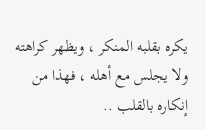يكره بقلبه المنكر ، ويظهر كراهته ولا يجلس مع أهله ، فهذا من إنكاره بالقلب ..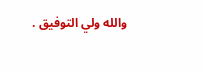والله ولي التوفيق .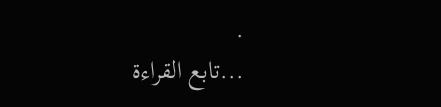.
...تابع القراءة